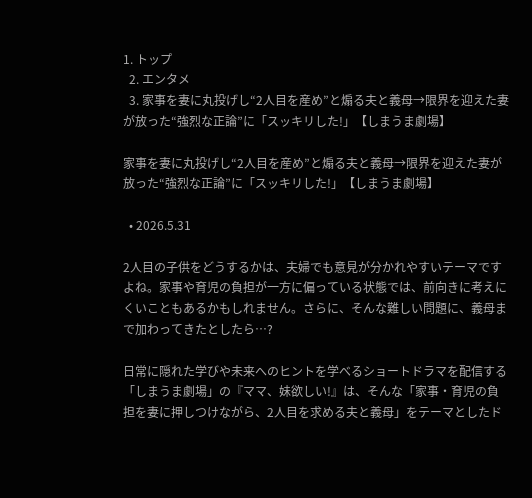1. トップ
  2. エンタメ
  3. 家事を妻に丸投げし“2人目を産め”と煽る夫と義母→限界を迎えた妻が放った“強烈な正論”に「スッキリした!」【しまうま劇場】

家事を妻に丸投げし“2人目を産め”と煽る夫と義母→限界を迎えた妻が放った“強烈な正論”に「スッキリした!」【しまうま劇場】

  • 2026.5.31

2人目の子供をどうするかは、夫婦でも意見が分かれやすいテーマですよね。家事や育児の負担が一方に偏っている状態では、前向きに考えにくいこともあるかもしれません。さらに、そんな難しい問題に、義母まで加わってきたとしたら…?

日常に隠れた学びや未来へのヒントを学べるショートドラマを配信する「しまうま劇場」の『ママ、妹欲しい!』は、そんな「家事・育児の負担を妻に押しつけながら、2人目を求める夫と義母」をテーマとしたド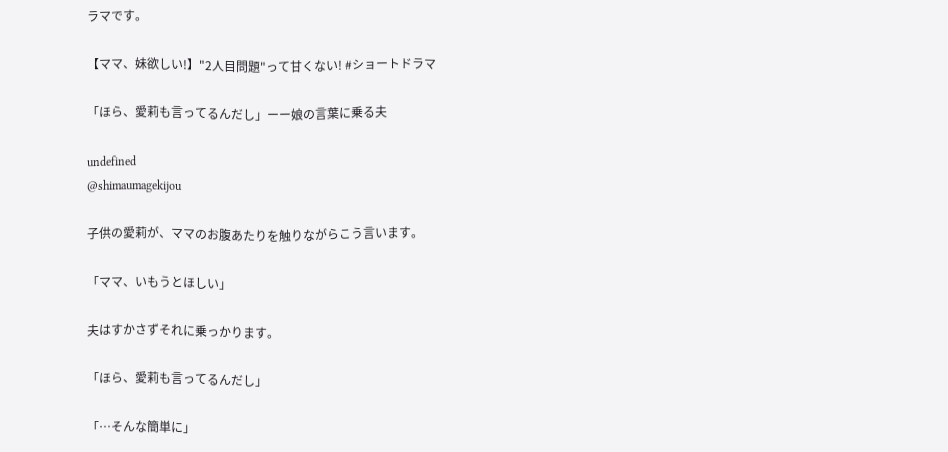ラマです。

【ママ、妹欲しい!】"2人目問題"って甘くない! #ショートドラマ

「ほら、愛莉も言ってるんだし」ーー娘の言葉に乗る夫

undefined
@shimaumagekijou

子供の愛莉が、ママのお腹あたりを触りながらこう言います。

「ママ、いもうとほしい」

夫はすかさずそれに乗っかります。

「ほら、愛莉も言ってるんだし」

「…そんな簡単に」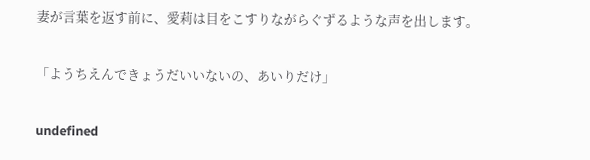妻が言葉を返す前に、愛莉は目をこすりながらぐずるような声を出します。

「ようちえんできょうだいいないの、あいりだけ」

undefined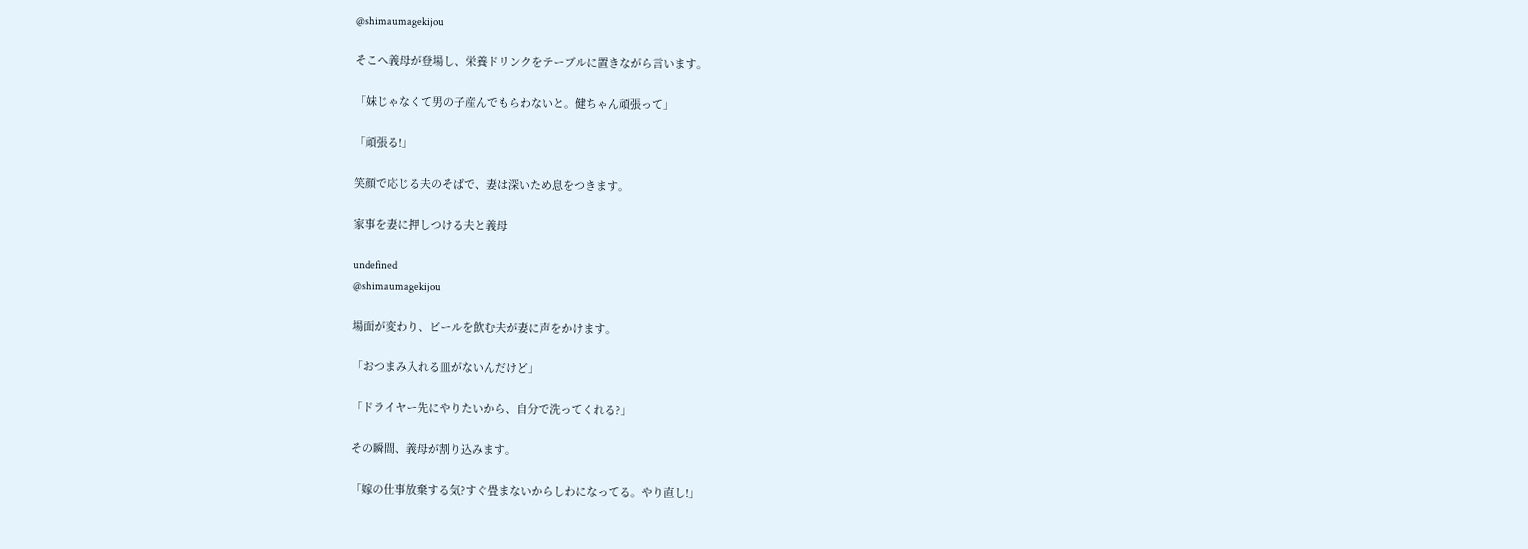@shimaumagekijou

そこへ義母が登場し、栄養ドリンクをテーブルに置きながら言います。

「妹じゃなくて男の子産んでもらわないと。健ちゃん頑張って」

「頑張る!」

笑顔で応じる夫のそばで、妻は深いため息をつきます。

家事を妻に押しつける夫と義母

undefined
@shimaumagekijou

場面が変わり、ビールを飲む夫が妻に声をかけます。

「おつまみ入れる皿がないんだけど」

「ドライヤー先にやりたいから、自分で洗ってくれる?」

その瞬間、義母が割り込みます。

「嫁の仕事放棄する気?すぐ畳まないからしわになってる。やり直し!」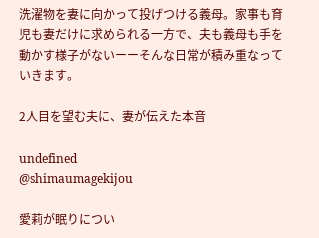洗濯物を妻に向かって投げつける義母。家事も育児も妻だけに求められる一方で、夫も義母も手を動かす様子がないーーそんな日常が積み重なっていきます。

2人目を望む夫に、妻が伝えた本音

undefined
@shimaumagekijou

愛莉が眠りについ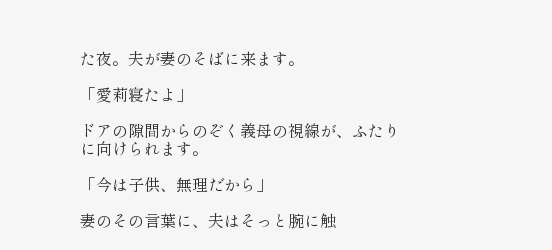た夜。夫が妻のそばに来ます。

「愛莉寝たよ」

ドアの隙間からのぞく義母の視線が、ふたりに向けられます。

「今は子供、無理だから」

妻のその言葉に、夫はそっと腕に触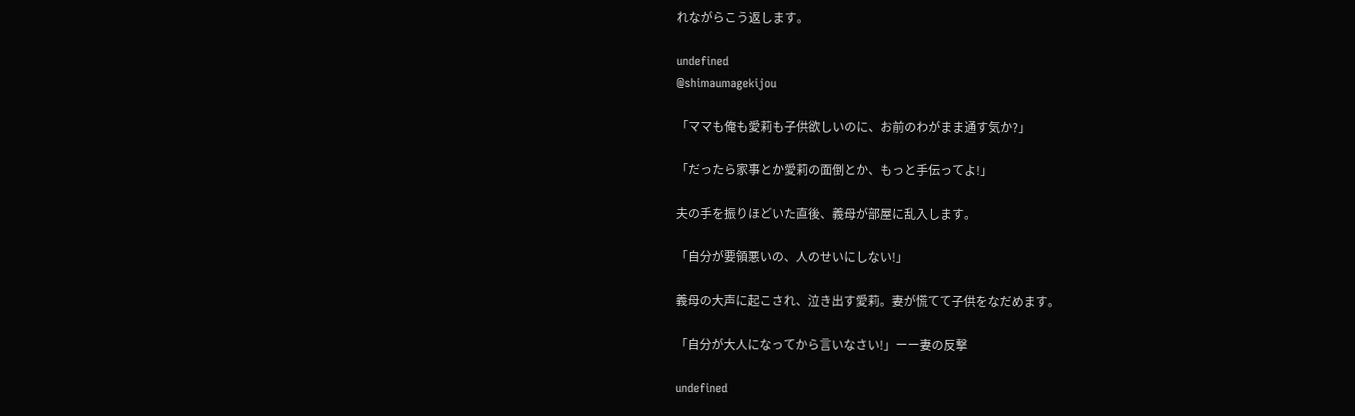れながらこう返します。

undefined
@shimaumagekijou

「ママも俺も愛莉も子供欲しいのに、お前のわがまま通す気か?」

「だったら家事とか愛莉の面倒とか、もっと手伝ってよ!」

夫の手を振りほどいた直後、義母が部屋に乱入します。

「自分が要領悪いの、人のせいにしない!」

義母の大声に起こされ、泣き出す愛莉。妻が慌てて子供をなだめます。

「自分が大人になってから言いなさい!」ーー妻の反撃

undefined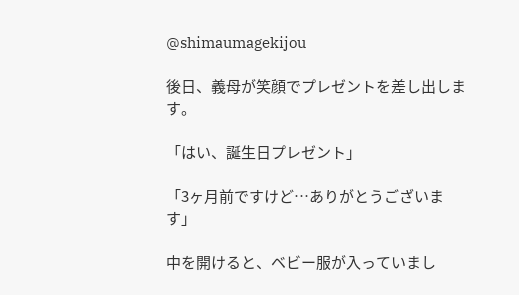@shimaumagekijou

後日、義母が笑顔でプレゼントを差し出します。

「はい、誕生日プレゼント」

「3ヶ月前ですけど…ありがとうございます」

中を開けると、ベビー服が入っていまし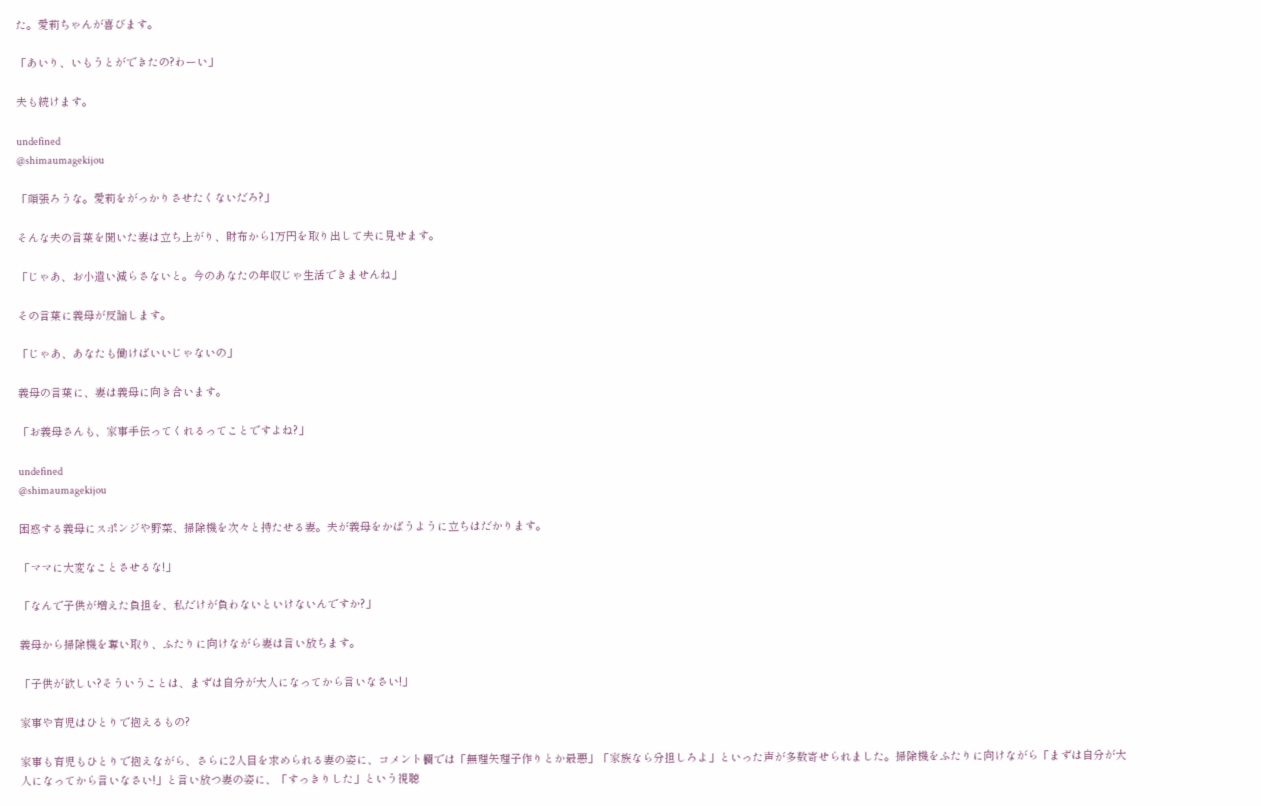た。愛莉ちゃんが喜びます。

「あいり、いもうとができたの?わーい」

夫も続けます。

undefined
@shimaumagekijou

「頑張ろうな。愛莉をがっかりさせたくないだろ?」

そんな夫の言葉を聞いた妻は立ち上がり、財布から1万円を取り出して夫に見せます。

「じゃあ、お小遣い減らさないと。今のあなたの年収じゃ生活できませんね」

その言葉に義母が反論します。

「じゃあ、あなたも働けばいいじゃないの」

義母の言葉に、妻は義母に向き合います。

「お義母さんも、家事手伝ってくれるってことですよね?」

undefined
@shimaumagekijou

困惑する義母にスポンジや野菜、掃除機を次々と持たせる妻。夫が義母をかばうように立ちはだかります。

「ママに大変なことさせるな!」

「なんで子供が増えた負担を、私だけが負わないといけないんですか?」

義母から掃除機を奪い取り、ふたりに向けながら妻は言い放ちます。

「子供が欲しい?そういうことは、まずは自分が大人になってから言いなさい!」

家事や育児はひとりで抱えるもの?

家事も育児もひとりで抱えながら、さらに2人目を求められる妻の姿に、コメント欄では「無理矢理子作りとか最悪」「家族なら分担しろよ」といった声が多数寄せられました。掃除機をふたりに向けながら「まずは自分が大人になってから言いなさい!」と言い放つ妻の姿に、「すっきりした」という視聴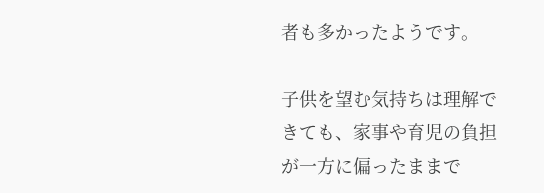者も多かったようです。

子供を望む気持ちは理解できても、家事や育児の負担が一方に偏ったままで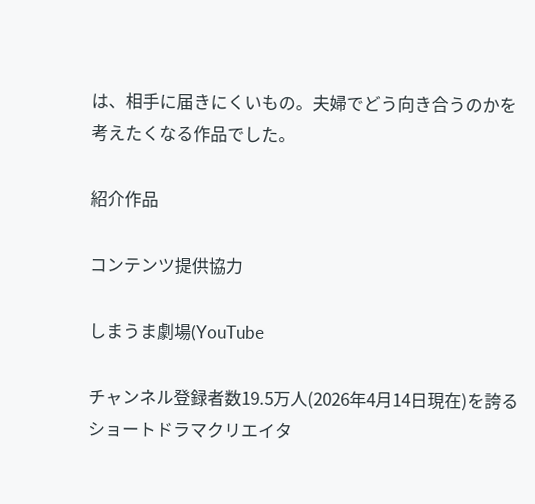は、相手に届きにくいもの。夫婦でどう向き合うのかを考えたくなる作品でした。

紹介作品

コンテンツ提供協力

しまうま劇場(YouTube

チャンネル登録者数19.5万人(2026年4月14日現在)を誇るショートドラマクリエイタ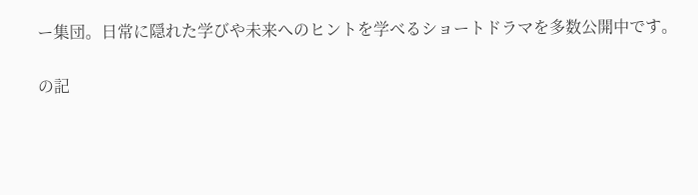ー集団。日常に隠れた学びや未来へのヒントを学べるショートドラマを多数公開中です。

の記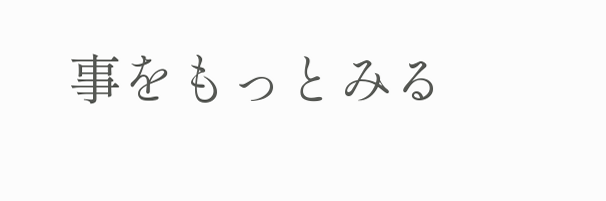事をもっとみる